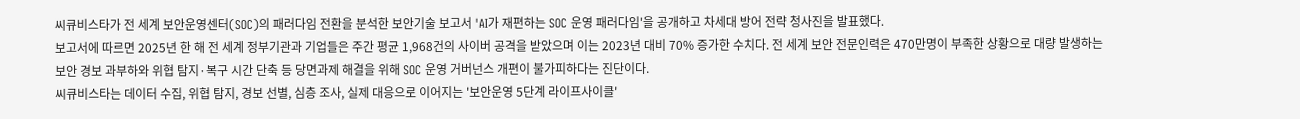씨큐비스타가 전 세계 보안운영센터(SOC)의 패러다임 전환을 분석한 보안기술 보고서 'AI가 재편하는 SOC 운영 패러다임'을 공개하고 차세대 방어 전략 청사진을 발표했다.
보고서에 따르면 2025년 한 해 전 세계 정부기관과 기업들은 주간 평균 1,968건의 사이버 공격을 받았으며 이는 2023년 대비 70% 증가한 수치다. 전 세계 보안 전문인력은 470만명이 부족한 상황으로 대량 발생하는 보안 경보 과부하와 위협 탐지·복구 시간 단축 등 당면과제 해결을 위해 SOC 운영 거버넌스 개편이 불가피하다는 진단이다.
씨큐비스타는 데이터 수집, 위협 탐지, 경보 선별, 심층 조사, 실제 대응으로 이어지는 '보안운영 5단계 라이프사이클'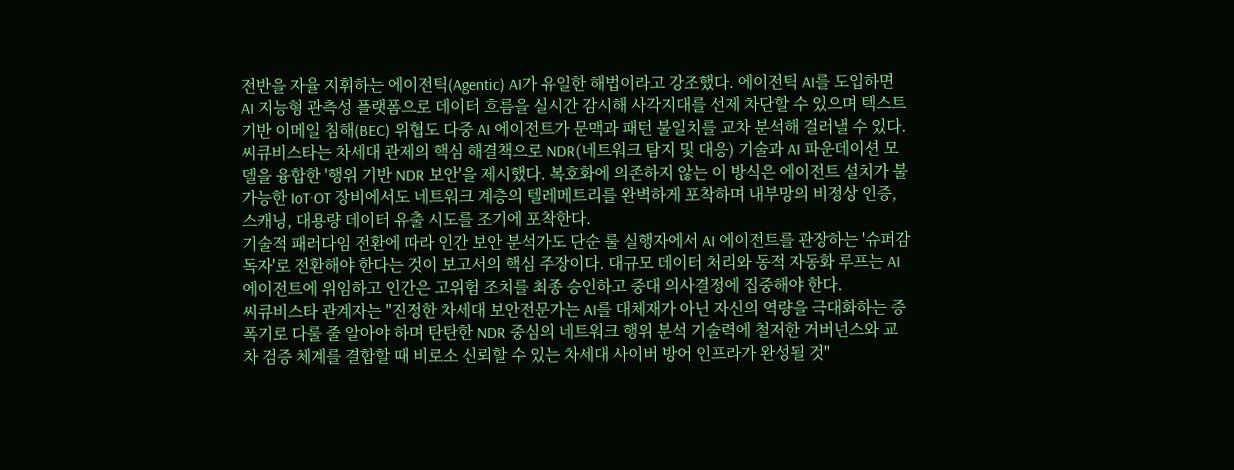전반을 자율 지휘하는 에이전틱(Agentic) AI가 유일한 해법이라고 강조했다. 에이전틱 AI를 도입하면 AI 지능형 관측성 플랫폼으로 데이터 흐름을 실시간 감시해 사각지대를 선제 차단할 수 있으며 텍스트 기반 이메일 침해(BEC) 위협도 다중 AI 에이전트가 문맥과 패턴 불일치를 교차 분석해 걸러낼 수 있다.
씨큐비스타는 차세대 관제의 핵심 해결책으로 NDR(네트워크 탐지 및 대응) 기술과 AI 파운데이션 모델을 융합한 '행위 기반 NDR 보안'을 제시했다. 복호화에 의존하지 않는 이 방식은 에이전트 설치가 불가능한 IoT·OT 장비에서도 네트워크 계층의 텔레메트리를 완벽하게 포착하며 내부망의 비정상 인증, 스캐닝, 대용량 데이터 유출 시도를 조기에 포착한다.
기술적 패러다임 전환에 따라 인간 보안 분석가도 단순 룰 실행자에서 AI 에이전트를 관장하는 '슈퍼감독자'로 전환해야 한다는 것이 보고서의 핵심 주장이다. 대규모 데이터 처리와 동적 자동화 루프는 AI 에이전트에 위임하고 인간은 고위험 조치를 최종 승인하고 중대 의사결정에 집중해야 한다.
씨큐비스타 관계자는 "진정한 차세대 보안전문가는 AI를 대체재가 아닌 자신의 역량을 극대화하는 증폭기로 다룰 줄 알아야 하며 탄탄한 NDR 중심의 네트워크 행위 분석 기술력에 철저한 거버넌스와 교차 검증 체계를 결합할 때 비로소 신뢰할 수 있는 차세대 사이버 방어 인프라가 완성될 것"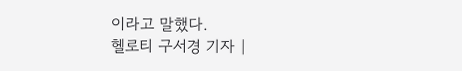이라고 말했다.
헬로티 구서경 기자 |